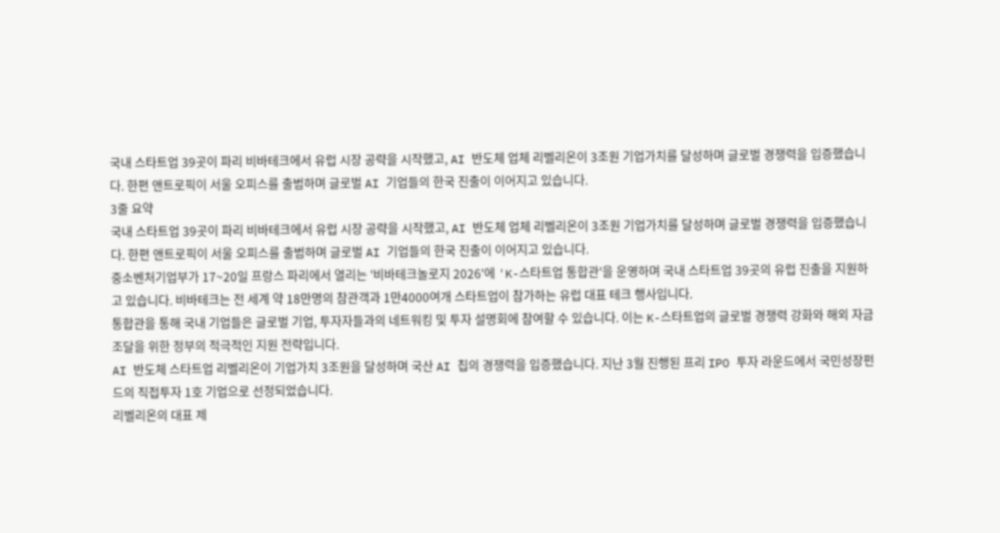국내 스타트업 39곳이 파리 비바테크에서 유럽 시장 공략을 시작했고, AI 반도체 업체 리벨리온이 3조원 기업가치를 달성하며 글로벌 경쟁력을 입증했습니다. 한편 앤트로픽이 서울 오피스를 출범하며 글로벌 AI 기업들의 한국 진출이 이어지고 있습니다.
3줄 요약
국내 스타트업 39곳이 파리 비바테크에서 유럽 시장 공략을 시작했고, AI 반도체 업체 리벨리온이 3조원 기업가치를 달성하며 글로벌 경쟁력을 입증했습니다. 한편 앤트로픽이 서울 오피스를 출범하며 글로벌 AI 기업들의 한국 진출이 이어지고 있습니다.
중소벤처기업부가 17~20일 프랑스 파리에서 열리는 '비바테크놀로지 2026'에 'K-스타트업 통합관'을 운영하며 국내 스타트업 39곳의 유럽 진출을 지원하고 있습니다. 비바테크는 전 세계 약 18만명의 참관객과 1만4000여개 스타트업이 참가하는 유럽 대표 테크 행사입니다.
통합관을 통해 국내 기업들은 글로벌 기업, 투자자들과의 네트워킹 및 투자 설명회에 참여할 수 있습니다. 이는 K-스타트업의 글로벌 경쟁력 강화와 해외 자금 조달을 위한 정부의 적극적인 지원 전략입니다.
AI 반도체 스타트업 리벨리온이 기업가치 3조원을 달성하며 국산 AI 칩의 경쟁력을 입증했습니다. 지난 3월 진행된 프리 IPO 투자 라운드에서 국민성장펀드의 직접투자 1호 기업으로 선정되었습니다.
리벨리온의 대표 제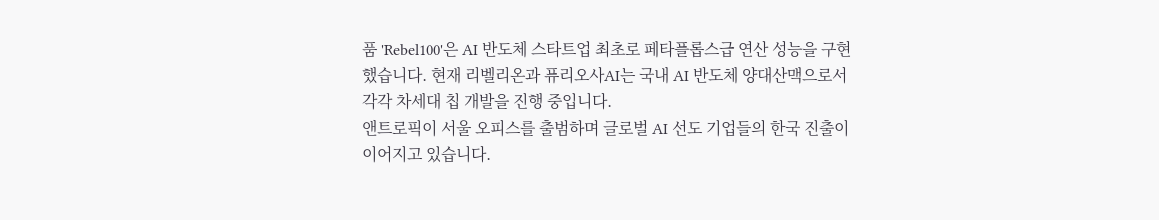품 'Rebel100'은 AI 반도체 스타트업 최초로 페타플롭스급 연산 성능을 구현했습니다. 현재 리벨리온과 퓨리오사AI는 국내 AI 반도체 양대산맥으로서 각각 차세대 칩 개발을 진행 중입니다.
앤트로픽이 서울 오피스를 출범하며 글로벌 AI 선도 기업들의 한국 진출이 이어지고 있습니다.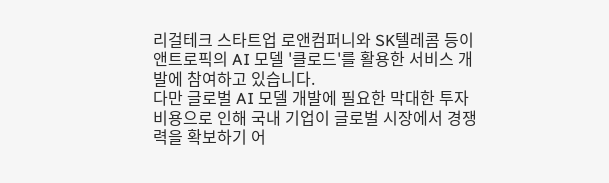리걸테크 스타트업 로앤컴퍼니와 SK텔레콤 등이 앤트로픽의 AI 모델 '클로드'를 활용한 서비스 개발에 참여하고 있습니다.
다만 글로벌 AI 모델 개발에 필요한 막대한 투자 비용으로 인해 국내 기업이 글로벌 시장에서 경쟁력을 확보하기 어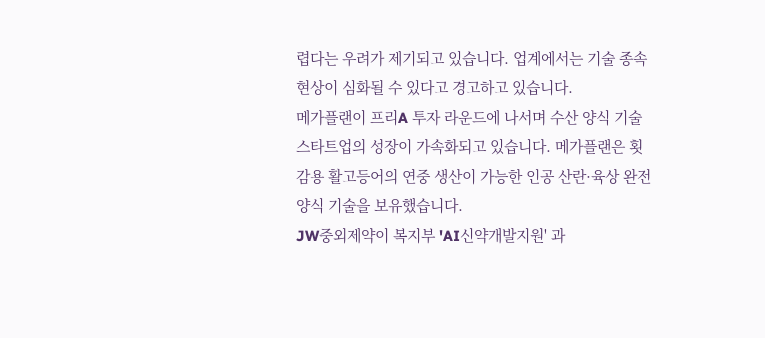렵다는 우려가 제기되고 있습니다. 업계에서는 기술 종속 현상이 심화될 수 있다고 경고하고 있습니다.
메가플랜이 프리A 투자 라운드에 나서며 수산 양식 기술 스타트업의 성장이 가속화되고 있습니다. 메가플랜은 횟감용 활고등어의 연중 생산이 가능한 인공 산란·육상 완전양식 기술을 보유했습니다.
JW중외제약이 복지부 'AI신약개발지원' 과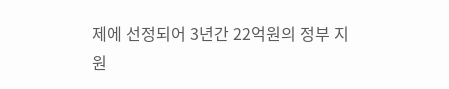제에 선정되어 3년간 22억원의 정부 지원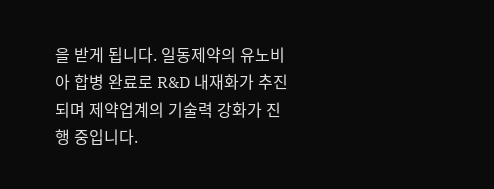을 받게 됩니다. 일동제약의 유노비아 합병 완료로 R&D 내재화가 추진되며 제약업계의 기술력 강화가 진행 중입니다.